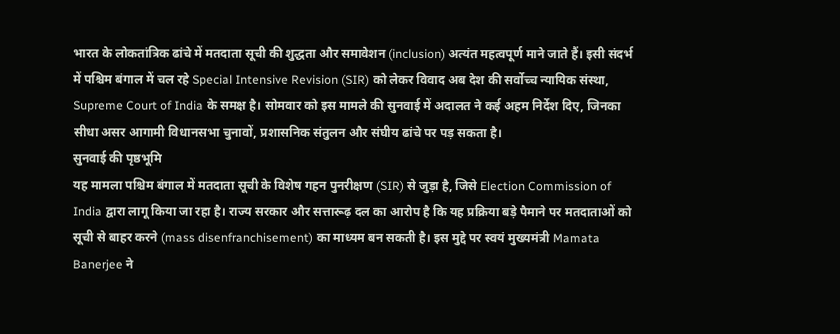भारत के लोकतांत्रिक ढांचे में मतदाता सूची की शुद्धता और समावेशन (inclusion) अत्यंत महत्वपूर्ण माने जाते हैं। इसी संदर्भ में पश्चिम बंगाल में चल रहे Special Intensive Revision (SIR) को लेकर विवाद अब देश की सर्वोच्च न्यायिक संस्था, Supreme Court of India के समक्ष है। सोमवार को इस मामले की सुनवाई में अदालत ने कई अहम निर्देश दिए, जिनका सीधा असर आगामी विधानसभा चुनावों, प्रशासनिक संतुलन और संघीय ढांचे पर पड़ सकता है।
सुनवाई की पृष्ठभूमि
यह मामला पश्चिम बंगाल में मतदाता सूची के विशेष गहन पुनरीक्षण (SIR) से जुड़ा है, जिसे Election Commission of India द्वारा लागू किया जा रहा है। राज्य सरकार और सत्तारूढ़ दल का आरोप है कि यह प्रक्रिया बड़े पैमाने पर मतदाताओं को सूची से बाहर करने (mass disenfranchisement) का माध्यम बन सकती है। इस मुद्दे पर स्वयं मुख्यमंत्री Mamata Banerjee ने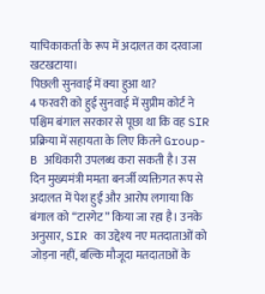याचिकाकर्ता के रूप में अदालत का दरवाजा खटखटाया।
पिछली सुनवाई में क्या हुआ था?
4 फरवरी को हुई सुनवाई में सुप्रीम कोर्ट ने पश्चिम बंगाल सरकार से पूछा था कि वह SIR प्रक्रिया में सहायता के लिए कितने Group-B अधिकारी उपलब्ध करा सकती है। उस दिन मुख्यमंत्री ममता बनर्जी व्यक्तिगत रूप से अदालत में पेश हुईं और आरोप लगाया कि बंगाल को “टारगेट” किया जा रहा है। उनके अनुसार, SIR का उद्देश्य नए मतदाताओं को जोड़ना नहीं, बल्कि मौजूदा मतदाताओं के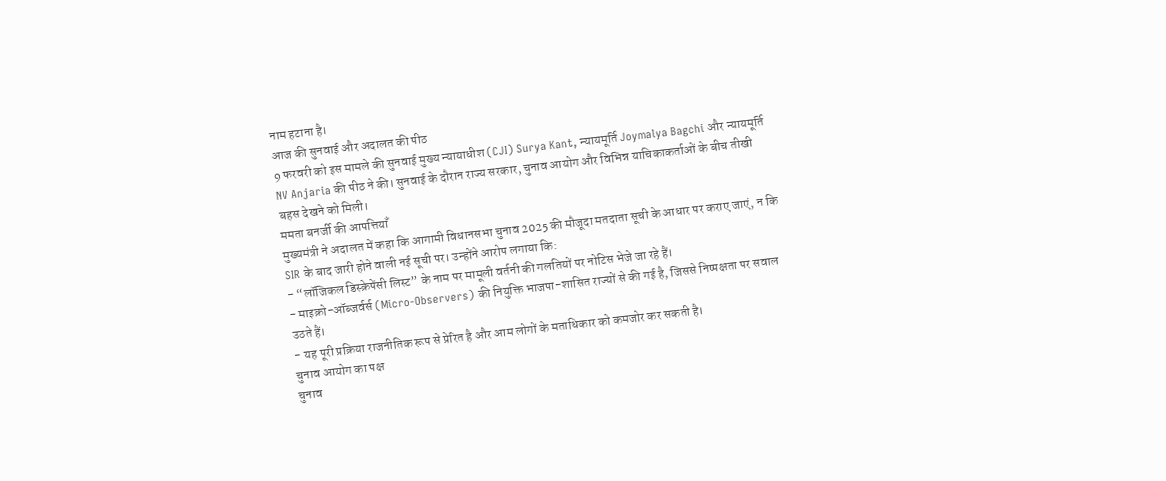नाम हटाना है।
आज की सुनवाई और अदालत की पीठ
9 फरवरी को इस मामले की सुनवाई मुख्य न्यायाधीश (CJI) Surya Kant, न्यायमूर्ति Joymalya Bagchi और न्यायमूर्ति NV Anjaria की पीठ ने की। सुनवाई के दौरान राज्य सरकार, चुनाव आयोग और विभिन्न याचिकाकर्ताओं के बीच तीखी बहस देखने को मिली।
ममता बनर्जी की आपत्तियाँ
मुख्यमंत्री ने अदालत में कहा कि आगामी विधानसभा चुनाव 2025 की मौजूदा मतदाता सूची के आधार पर कराए जाएं, न कि SIR के बाद जारी होने वाली नई सूची पर। उन्होंने आरोप लगाया कि:
- “लॉजिकल डिस्क्रेपेंसी लिस्ट” के नाम पर मामूली वर्तनी की गलतियों पर नोटिस भेजे जा रहे हैं।
- माइक्रो-ऑब्जर्वर्स (Micro-Observers) की नियुक्ति भाजपा-शासित राज्यों से की गई है, जिससे निष्पक्षता पर सवाल उठते हैं।
- यह पूरी प्रक्रिया राजनीतिक रूप से प्रेरित है और आम लोगों के मताधिकार को कमजोर कर सकती है।
चुनाव आयोग का पक्ष
चुनाव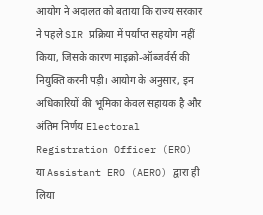आयोग ने अदालत को बताया कि राज्य सरकार ने पहले SIR प्रक्रिया में पर्याप्त सहयोग नहीं किया, जिसके कारण माइक्रो-ऑब्जर्वर्स की नियुक्ति करनी पड़ी। आयोग के अनुसार, इन अधिकारियों की भूमिका केवल सहायक है और अंतिम निर्णय Electoral Registration Officer (ERO) या Assistant ERO (AERO) द्वारा ही लिया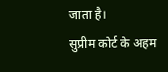जाता है।
सुप्रीम कोर्ट के अहम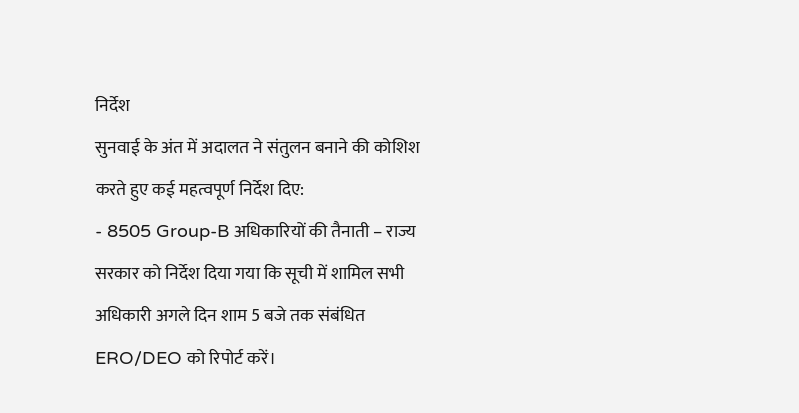निर्देश
सुनवाई के अंत में अदालत ने संतुलन बनाने की कोशिश करते हुए कई महत्वपूर्ण निर्देश दिए:
- 8505 Group-B अधिकारियों की तैनाती – राज्य सरकार को निर्देश दिया गया कि सूची में शामिल सभी अधिकारी अगले दिन शाम 5 बजे तक संबंधित ERO/DEO को रिपोर्ट करें।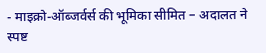- माइक्रो-ऑब्जर्वर्स की भूमिका सीमित – अदालत ने स्पष्ट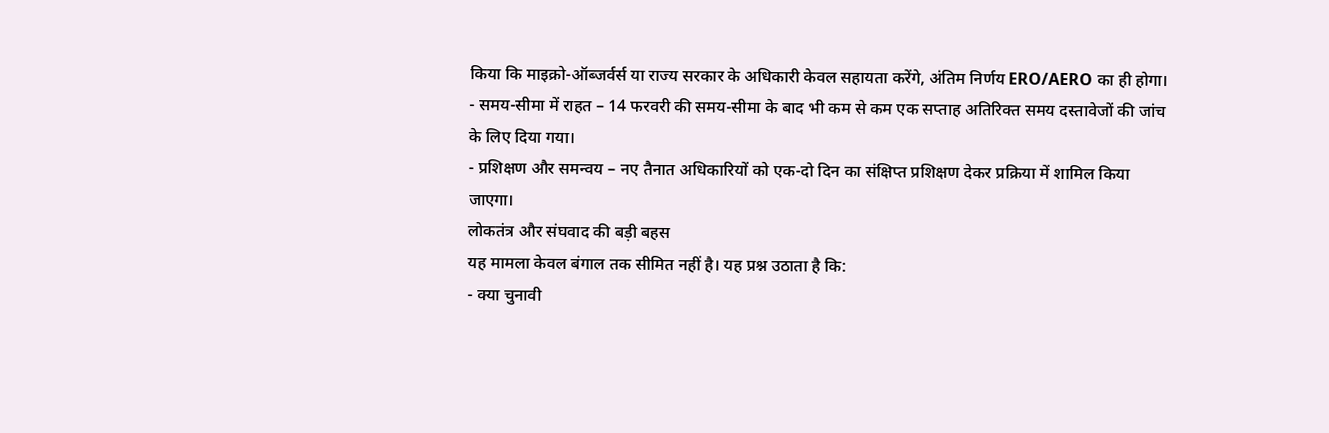किया कि माइक्रो-ऑब्जर्वर्स या राज्य सरकार के अधिकारी केवल सहायता करेंगे, अंतिम निर्णय ERO/AERO का ही होगा।
- समय-सीमा में राहत – 14 फरवरी की समय-सीमा के बाद भी कम से कम एक सप्ताह अतिरिक्त समय दस्तावेजों की जांच के लिए दिया गया।
- प्रशिक्षण और समन्वय – नए तैनात अधिकारियों को एक-दो दिन का संक्षिप्त प्रशिक्षण देकर प्रक्रिया में शामिल किया जाएगा।
लोकतंत्र और संघवाद की बड़ी बहस
यह मामला केवल बंगाल तक सीमित नहीं है। यह प्रश्न उठाता है कि:
- क्या चुनावी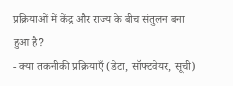प्रक्रियाओं में केंद्र और राज्य के बीच संतुलन बना हुआ है?
- क्या तकनीकी प्रक्रियाएँ (डेटा, सॉफ्टवेयर, सूची)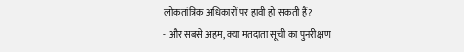लोकतांत्रिक अधिकारों पर हावी हो सकती हैं?
- और सबसे अहम, क्या मतदाता सूची का पुनरीक्षण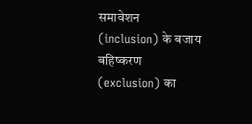समावेशन (inclusion) के बजाय बहिष्करण (exclusion) का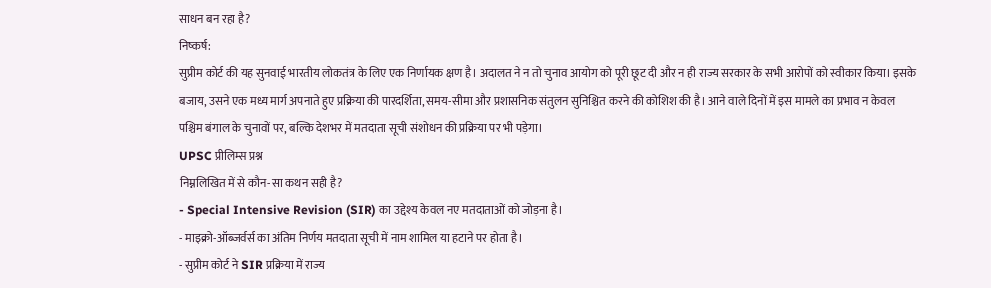साधन बन रहा है?
निष्कर्ष:
सुप्रीम कोर्ट की यह सुनवाई भारतीय लोकतंत्र के लिए एक निर्णायक क्षण है। अदालत ने न तो चुनाव आयोग को पूरी छूट दी और न ही राज्य सरकार के सभी आरोपों को स्वीकार किया। इसके बजाय, उसने एक मध्य मार्ग अपनाते हुए प्रक्रिया की पारदर्शिता, समय-सीमा और प्रशासनिक संतुलन सुनिश्चित करने की कोशिश की है। आने वाले दिनों में इस मामले का प्रभाव न केवल पश्चिम बंगाल के चुनावों पर, बल्कि देशभर में मतदाता सूची संशोधन की प्रक्रिया पर भी पड़ेगा।
UPSC प्रीलिम्स प्रश्न
निम्नलिखित में से कौन-सा कथन सही है?
- Special Intensive Revision (SIR) का उद्देश्य केवल नए मतदाताओं को जोड़ना है।
- माइक्रो-ऑब्जर्वर्स का अंतिम निर्णय मतदाता सूची में नाम शामिल या हटाने पर होता है।
- सुप्रीम कोर्ट ने SIR प्रक्रिया में राज्य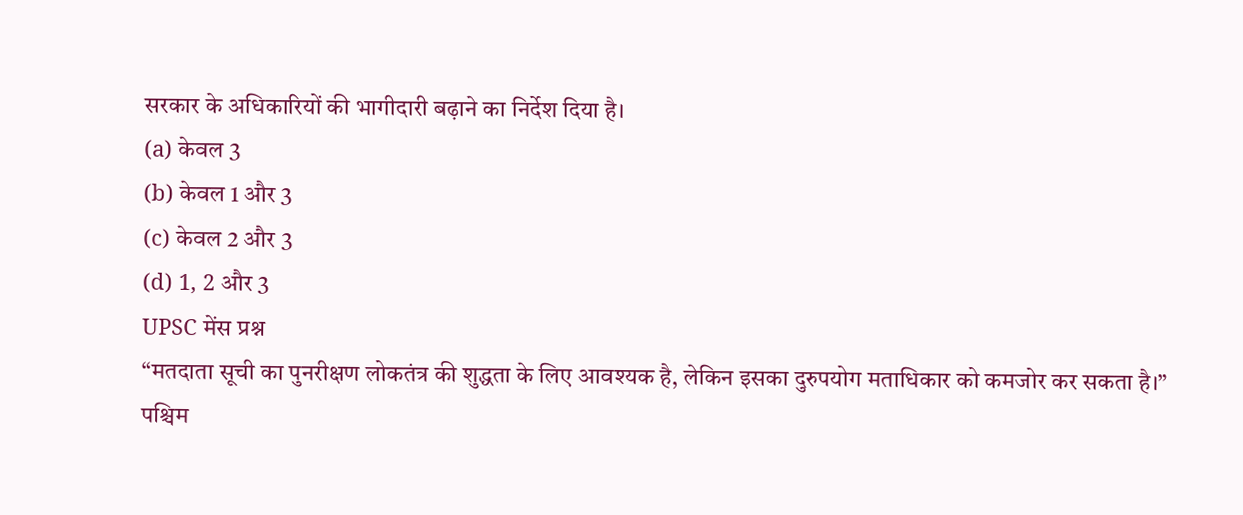सरकार के अधिकारियों की भागीदारी बढ़ाने का निर्देश दिया है।
(a) केवल 3
(b) केवल 1 और 3
(c) केवल 2 और 3
(d) 1, 2 और 3
UPSC मेंस प्रश्न
“मतदाता सूची का पुनरीक्षण लोकतंत्र की शुद्धता के लिए आवश्यक है, लेकिन इसका दुरुपयोग मताधिकार को कमजोर कर सकता है।”
पश्चिम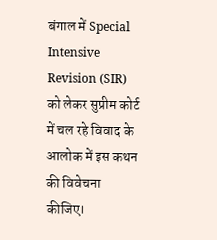बंगाल में Special Intensive Revision (SIR) को लेकर सुप्रीम कोर्ट में चल रहे विवाद के आलोक में इस कथन की विवेचना कीजिए।